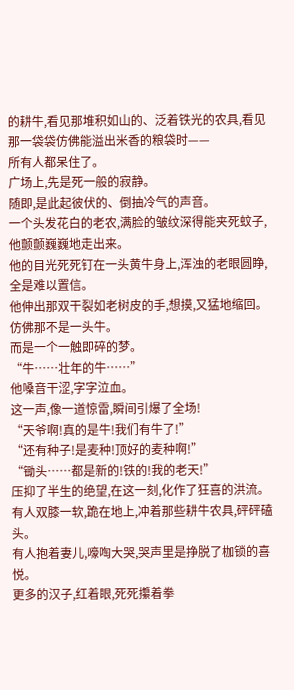的耕牛,看见那堆积如山的、泛着铁光的农具,看见那一袋袋仿佛能溢出米香的粮袋时——
所有人都呆住了。
广场上,先是死一般的寂静。
随即,是此起彼伏的、倒抽冷气的声音。
一个头发花白的老农,满脸的皱纹深得能夹死蚊子,他颤颤巍巍地走出来。
他的目光死死钉在一头黄牛身上,浑浊的老眼圆睁,全是难以置信。
他伸出那双干裂如老树皮的手,想摸,又猛地缩回。
仿佛那不是一头牛。
而是一个一触即碎的梦。
“牛……壮年的牛……”
他嗓音干涩,字字泣血。
这一声,像一道惊雷,瞬间引爆了全场!
“天爷啊!真的是牛!我们有牛了!”
“还有种子!是麦种!顶好的麦种啊!”
“锄头……都是新的!铁的!我的老天!”
压抑了半生的绝望,在这一刻,化作了狂喜的洪流。
有人双膝一软,跪在地上,冲着那些耕牛农具,砰砰磕头。
有人抱着妻儿,嚎啕大哭,哭声里是挣脱了枷锁的喜悦。
更多的汉子,红着眼,死死攥着拳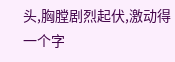头,胸膛剧烈起伏,激动得一个字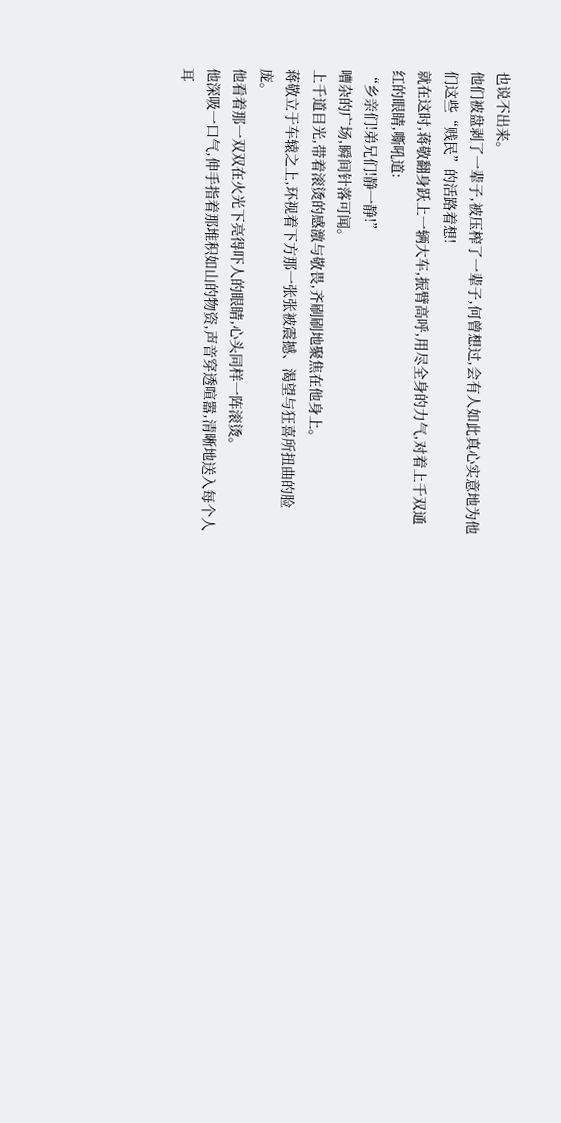也说不出来。
他们被盘剥了一辈子,被压榨了一辈子,何曾想过,会有人如此真心实意地为他们这些“贱民”的活路着想!
就在这时,蒋敬翻身跃上一辆大车,振臂高呼,用尽全身的力气,对着上千双通红的眼睛,嘶吼道:
“乡亲们!弟兄们!静一静!”
嘈杂的广场,瞬间针落可闻。
上千道目光,带着滚烫的感激与敬畏,齐刷刷地聚焦在他身上。
蒋敬立于车辕之上,环视着下方那一张张被震撼、渴望与狂喜所扭曲的脸庞。
他看着那一双双在火光下亮得吓人的眼睛,心头同样一阵滚烫。
他深吸一口气,伸手指着那堆积如山的物资,声音穿透喧嚣,清晰地送入每个人耳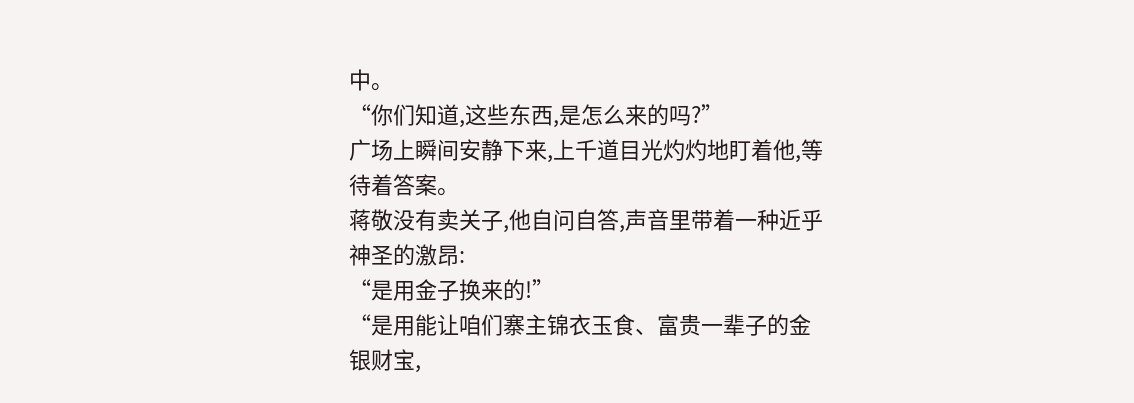中。
“你们知道,这些东西,是怎么来的吗?”
广场上瞬间安静下来,上千道目光灼灼地盯着他,等待着答案。
蒋敬没有卖关子,他自问自答,声音里带着一种近乎神圣的激昂:
“是用金子换来的!”
“是用能让咱们寨主锦衣玉食、富贵一辈子的金银财宝,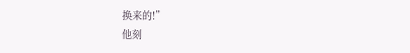换来的!”
他刻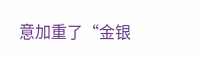意加重了“金银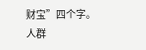财宝”四个字。
人群